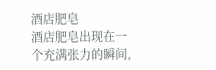酒店肥皂
酒店肥皂出现在一个充满张力的瞬间,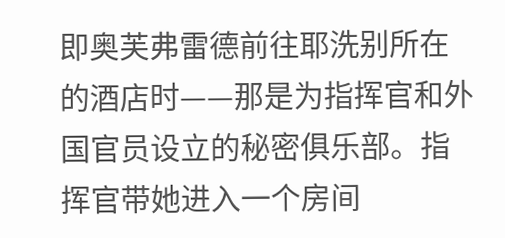即奥芙弗雷德前往耶洗别所在的酒店时——那是为指挥官和外国官员设立的秘密俱乐部。指挥官带她进入一个房间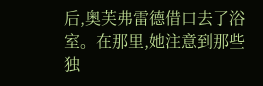后,奥芙弗雷德借口去了浴室。在那里,她注意到那些独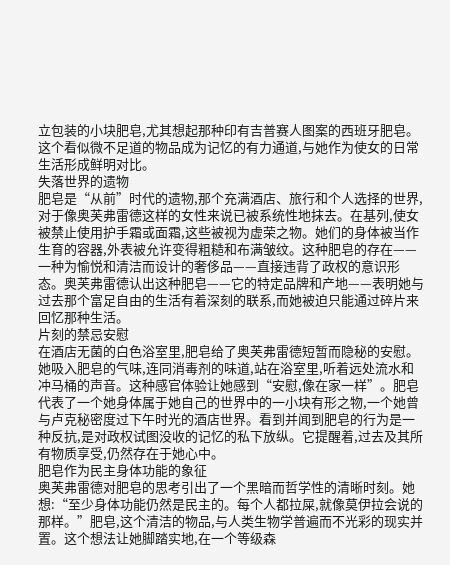立包装的小块肥皂,尤其想起那种印有吉普赛人图案的西班牙肥皂。这个看似微不足道的物品成为记忆的有力通道,与她作为使女的日常生活形成鲜明对比。
失落世界的遗物
肥皂是“从前”时代的遗物,那个充满酒店、旅行和个人选择的世界,对于像奥芙弗雷德这样的女性来说已被系统性地抹去。在基列,使女被禁止使用护手霜或面霜,这些被视为虚荣之物。她们的身体被当作生育的容器,外表被允许变得粗糙和布满皱纹。这种肥皂的存在——一种为愉悦和清洁而设计的奢侈品——直接违背了政权的意识形态。奥芙弗雷德认出这种肥皂——它的特定品牌和产地——表明她与过去那个富足自由的生活有着深刻的联系,而她被迫只能通过碎片来回忆那种生活。
片刻的禁忌安慰
在酒店无菌的白色浴室里,肥皂给了奥芙弗雷德短暂而隐秘的安慰。她吸入肥皂的气味,连同消毒剂的味道,站在浴室里,听着远处流水和冲马桶的声音。这种感官体验让她感到“安慰,像在家一样”。肥皂代表了一个她身体属于她自己的世界中的一小块有形之物,一个她曾与卢克秘密度过下午时光的酒店世界。看到并闻到肥皂的行为是一种反抗,是对政权试图没收的记忆的私下放纵。它提醒着,过去及其所有物质享受,仍然存在于她心中。
肥皂作为民主身体功能的象征
奥芙弗雷德对肥皂的思考引出了一个黑暗而哲学性的清晰时刻。她想:“至少身体功能仍然是民主的。每个人都拉屎,就像莫伊拉会说的那样。”肥皂,这个清洁的物品,与人类生物学普遍而不光彩的现实并置。这个想法让她脚踏实地,在一个等级森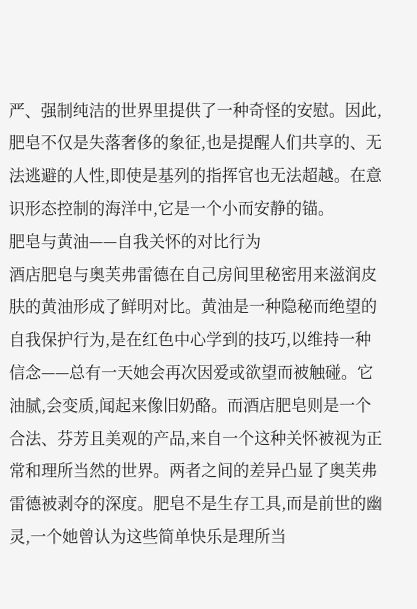严、强制纯洁的世界里提供了一种奇怪的安慰。因此,肥皂不仅是失落奢侈的象征,也是提醒人们共享的、无法逃避的人性,即使是基列的指挥官也无法超越。在意识形态控制的海洋中,它是一个小而安静的锚。
肥皂与黄油——自我关怀的对比行为
酒店肥皂与奥芙弗雷德在自己房间里秘密用来滋润皮肤的黄油形成了鲜明对比。黄油是一种隐秘而绝望的自我保护行为,是在红色中心学到的技巧,以维持一种信念——总有一天她会再次因爱或欲望而被触碰。它油腻,会变质,闻起来像旧奶酪。而酒店肥皂则是一个合法、芬芳且美观的产品,来自一个这种关怀被视为正常和理所当然的世界。两者之间的差异凸显了奥芙弗雷德被剥夺的深度。肥皂不是生存工具,而是前世的幽灵,一个她曾认为这些简单快乐是理所当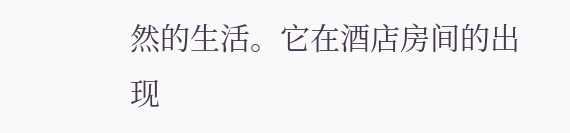然的生活。它在酒店房间的出现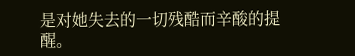是对她失去的一切残酷而辛酸的提醒。